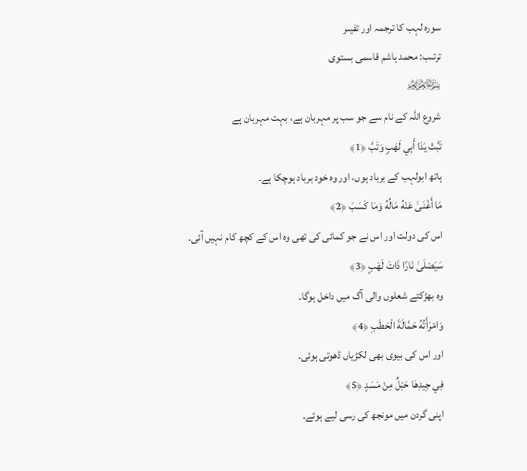سورہ لہب كا ترجمہ اور تفيىر
ترتىب: محمد ہاشم قاسمى بستوى
﷽
شروع اللہ کے نام سے جو سب پر مہربان ہے، بہت مہربان ہے
تَبَّتْ يَدَا أَبِي لَهَبٍ وَتَبَّ ﴿1﴾
ہاتھ ابولہب کے برباد ہوں، اور وہ خود برباد ہوچکا ہے۔
مَا أَغْنَىٰ عَنْهُ مَالُهُ وَمَا كَسَبَ ﴿2﴾
اس کی دولت اور اس نے جو کمائی کی تھی وہ اس کے کچھ کام نہیں آئی۔
سَيَصْلَىٰ نَارًا ذَاتَ لَهَبٍ ﴿3﴾
وہ بھڑکتے شعلوں والی آگ میں داخل ہوگا۔
وَامْرَأَتُهُ حَمَّالَةَ الْحَطَبِ ﴿4﴾
اور اس کی بیوی بھی لکڑیاں ڈھوتی ہوئی۔
فِي جِيدِهَا حَبْلٌ مِنْ مَسَدٍ ﴿5﴾
اپنی گردن میں مونجھ کی رسی لیے ہوئے۔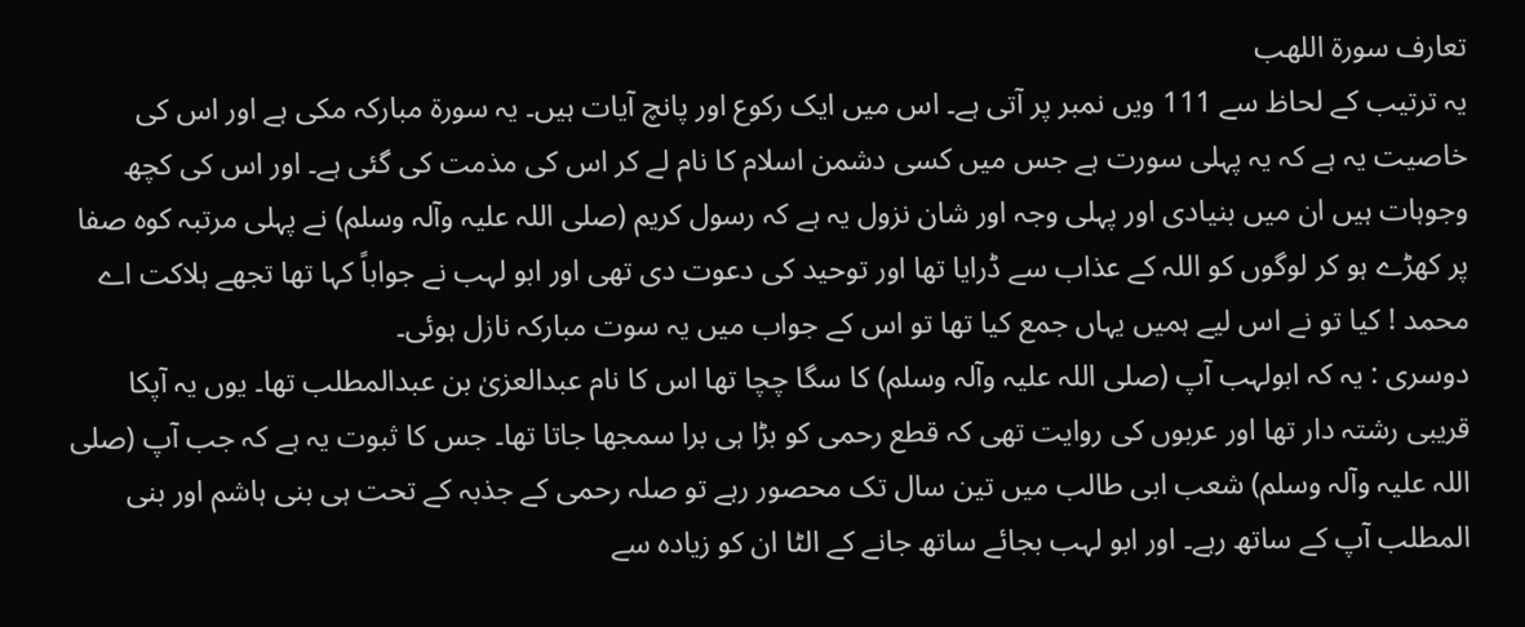تعارف سورة اللھب
یہ ترتیب کے لحاظ سے 111 ویں نمبر پر آتی ہے۔ اس میں ایک رکوع اور پانچ آیات ہیں۔ یہ سورة مبارکہ مکی ہے اور اس کی خاصیت یہ ہے کہ یہ پہلی سورت ہے جس میں کسی دشمن اسلام کا نام لے کر اس کی مذمت کی گئی ہے۔ اور اس کی کچھ وجوہات ہیں ان میں بنیادی اور پہلی وجہ اور شان نزول یہ ہے کہ رسول کریم (صلی اللہ علیہ وآلہ وسلم) نے پہلی مرتبہ کوہ صفا پر کھڑے ہو کر لوگوں کو اللہ کے عذاب سے ڈرایا تھا اور توحید کی دعوت دی تھی اور ابو لہب نے جواباً کہا تھا تجھے ہلاکت اے محمد ! کیا تو نے اس لیے ہمیں یہاں جمع کیا تھا تو اس کے جواب میں یہ سوت مبارکہ نازل ہوئی۔
دوسری : یہ کہ ابولہب آپ (صلی اللہ علیہ وآلہ وسلم) کا سگا چچا تھا اس کا نام عبدالعزیٰ بن عبدالمطلب تھا۔ یوں یہ آپکا قریبی رشتہ دار تھا اور عربوں کی روایت تھی کہ قطع رحمی کو بڑا ہی برا سمجھا جاتا تھا۔ جس کا ثبوت یہ ہے کہ جب آپ (صلی اللہ علیہ وآلہ وسلم) شعب ابی طالب میں تین سال تک محصور رہے تو صلہ رحمی کے جذبہ کے تحت ہی بنی ہاشم اور بنی المطلب آپ کے ساتھ رہے۔ اور ابو لہب بجائے ساتھ جانے کے الٹا ان کو زیادہ سے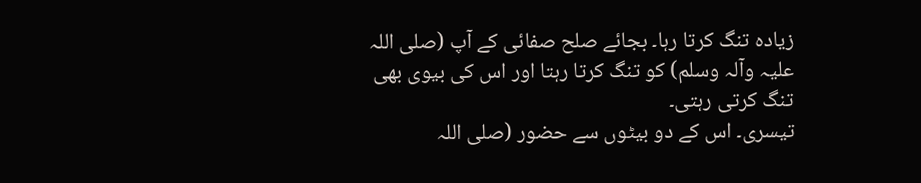زیادہ تنگ کرتا رہا۔ بجائے صلح صفائی کے آپ (صلی اللہ علیہ وآلہ وسلم) کو تنگ کرتا رہتا اور اس کی بیوی بھی تنگ کرتی رہتی۔
تیسری۔ اس کے دو بیٹوں سے حضور (صلی اللہ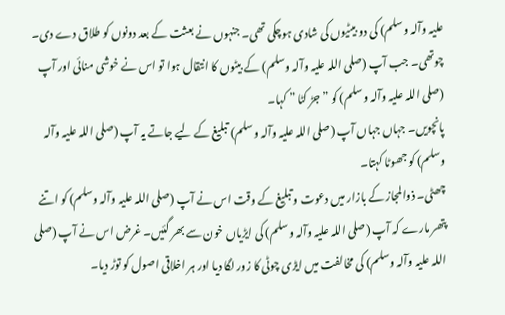علیہ وآلہ وسلم) کی دو بیٹیوں کی شادی ہوچکی تھی۔ جنہوں نے بعثت کے بعد دونوں کو طلاق دے دی۔
چوتھی۔ جب آپ (صلی اللہ علیہ وآلہ وسلم) کے بیٹوں کا انتقال ہوا تو اس نے خوشی منائی اور آپ (صلی اللہ علیہ وآلہ وسلم) کو ” جڑ کٹا ” کہا۔
پانچویں۔ جہاں جہاں آپ (صلی اللہ علیہ وآلہ وسلم) تبلیغ کے لیے جاتے یہ آپ (صلی اللہ علیہ وآلہ وسلم) کو جھوٹا کہتا۔
چھٹی۔ ذوالمجاز کے بازار میں دعوت و تبلیغ کے وقت اس نے آپ (صلی اللہ علیہ وآلہ وسلم) کو اتنے پتھر مارے کہ آپ (صلی اللہ علیہ وآلہ وسلم) کی ایڑیاں خون سے بھر گئیں۔ غرض اس نے آپ (صلی اللہ علیہ وآلہ وسلم) کی مخالفت میں ایڑی چوٹی کا زور لگا دیا اور ہر اخلاقی اصول کو توڑ دیا۔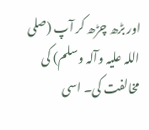اور بڑھ چڑھ کر آپ (صلی اللہ علیہ وآلہ وسلم) کی مخالفت کی۔ اسی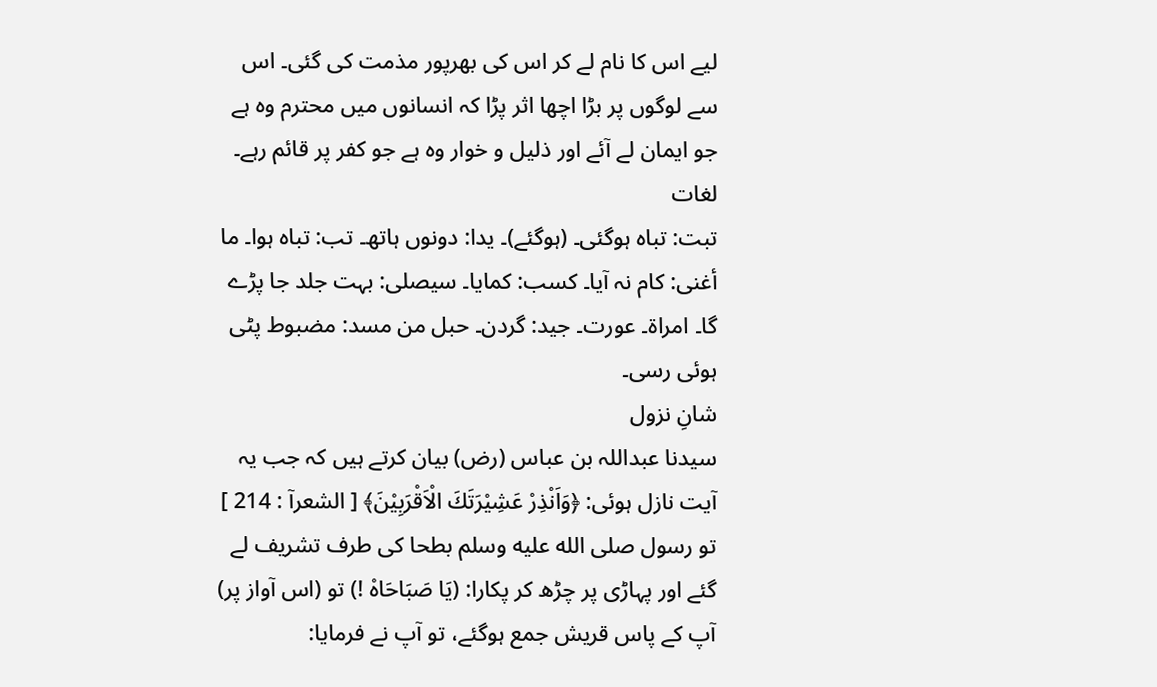لیے اس کا نام لے کر اس کی بھرپور مذمت کی گئی۔ اس سے لوگوں پر بڑا اچھا اثر پڑا کہ انسانوں میں محترم وہ ہے جو ایمان لے آئے اور ذلیل و خوار وہ ہے جو کفر پر قائم رہے۔
لغات
تبت: تباہ ہوگئی۔ (ہوگئے)۔ یدا: دونوں ہاتھ۔ تب: تباہ ہوا۔ ما أغنی: کام نہ آیا۔ کسب: کمایا۔ سیصلی: بہت جلد جا پڑے گا۔ امراة۔ عورت۔ جید: گردن۔ حبل من مسد: مضبوط پٹی ہوئی رسی۔
شانِ نزول
سیدنا عبداللہ بن عباس (رض) بیان کرتے ہیں کہ جب یہ آیت نازل ہوئی: ﴿وَاَنْذِرْ عَشِيْرَتَكَ الْاَقْرَبِيْنَ﴾ [ الشعرآ : 214 ] تو رسول صلى الله عليه وسلم بطحا کی طرف تشریف لے گئے اور پہاڑی پر چڑھ کر پکارا: (یَا صَبَاحَاہْ !) تو (اس آواز پر) آپ کے پاس قریش جمع ہوگئے، تو آپ نے فرمایا: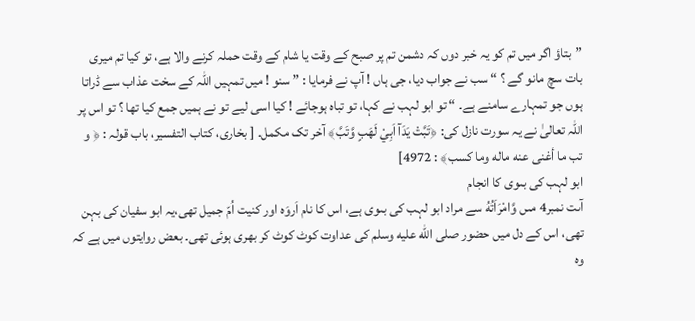”بتاؤ اگر میں تم کو یہ خبر دوں کہ دشمن تم پر صبح کے وقت یا شام کے وقت حملہ کرنے والا ہے، تو کیا تم میری بات سچ مانو گے ؟ “ سب نے جواب دیا، جی ہاں ! آپ نے فرمایا : ” سنو ! میں تمہیں اللہ کے سخت عذاب سے ڈراتا ہوں جو تمہارے سامنے ہے۔ “ تو ابو لہب نے کہا، تو تباہ ہوجائے ! کیا اسی لیے تو نے ہمیں جمع کیا تھا ؟ تو اس پر اللہ تعالیٰ نے یہ سورت نازل کی: ﴿تَبَّتْ يَدَآ اَبِيْ لَهَبٍ وَّتَبَّ﴾ آخر تک مکمل۔ [ بخاری، کتاب التفسیر، باب قولہ : ﴿ و تب ما أغنی عنه ماله وما کسب﴾ : 4972]
ابو لہب كى بىوى كا انجام
آىت نمبر4 مىں وَّامْرَاَتُهُ سے مراد ابو لہب كى بىوى ہے، اس کا نام اَروَہ اور کنیت اُمّ جمیل تھی،یہ ابو سفیان کی بہن تھی، اس کے دل میں حضور صلى الله عليه وسلم کی عداوت کوٹ کوٹ کر بھری ہوئی تھی۔ بعض روایتوں میں ہے کہ وہ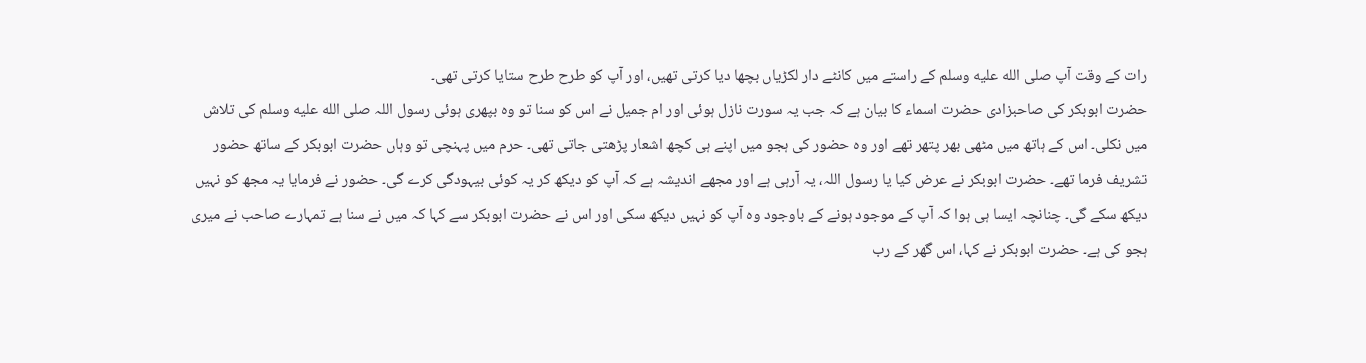رات کے وقت آپ صلى الله عليه وسلم کے راستے میں کانٹے دار لکڑیاں بچھا دیا کرتی تھیں، اور آپ کو طرح طرح ستایا کرتی تھی۔
حضرت ابوبکر کی صاحبزادی حضرت اسماء کا بیان ہے کہ جب یہ سورت نازل ہوئی اور ام جمیل نے اس کو سنا تو وہ بپھری ہوئی رسول اللہ صلى الله عليه وسلم کی تلاش میں نکلی۔ اس کے ہاتھ میں مٹھی بھر پتھر تھے اور وہ حضور کی ہجو میں اپنے ہی کچھ اشعار پڑھتی جاتی تھی۔ حرم میں پہنچی تو وہاں حضرت ابوبکر کے ساتھ حضور تشریف فرما تھے۔ حضرت ابوبکر نے عرض کیا یا رسول اللہ، یہ آرہی ہے اور مجھے اندیشہ ہے کہ آپ کو دیکھ کر یہ کوئی بیہودگی کرے گی۔ حضور نے فرمایا یہ مجھ کو نہیں دیکھ سکے گی۔ چنانچہ ایسا ہی ہوا کہ آپ کے موجود ہونے کے باوجود وہ آپ کو نہیں دیکھ سکی اور اس نے حضرت ابوبکر سے کہا کہ میں نے سنا ہے تمہارے صاحب نے میری ہجو کی ہے۔ حضرت ابوبکر نے کہا، اس گھر کے رب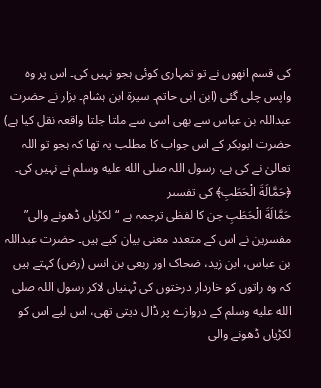کی قسم انھوں نے تو تمہاری کوئی ہجو نہیں کی۔ اس پر وہ واپس چلی گئی (ابن ابی حاتم۔ سیرۃ ابن ہشام۔ بزار نے حضرت عبداللہ بن عباس سے بھی اسی سے ملتا جلتا واقعہ نقل کیا ہے) حضرت ابوبکر کے اس جواب کا مطلب یہ تھا کہ ہجو تو اللہ تعالیٰ نے کی ہے، رسول اللہ صلى الله عليه وسلم نے نہیں کی۔
﴿حَمَّالَةَ الْحَطَبِ﴾ كى تفسىر
حَمَّالَةَ الْحَطَبِ جن کا لفظی ترجمہ ہے “لکڑیاں ڈھونے والی” مفسرین نے اس کے متعدد معنی بیان کیے ہیں۔ حضرت عبداللہ بن عباس، ابن زید، ضحاک اور ربعی بن انس (رض) کہتے ہیں کہ وہ راتوں کو خاردار درختوں کی ٹہنیاں لاکر رسول اللہ صلى الله عليه وسلم کے دروازے پر ڈال دیتی تھی، اس لیے اس کو لکڑیاں ڈھونے والی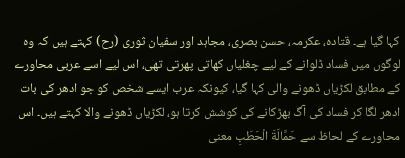کہا گیا ہے۔ قتادہ، عکرمہ، حسن بصری، مجاہد اور سفیان ثوری (رح) کہتے ہیں کہ وہ لوگوں میں فساد ڈلوانے کے لیے چغلیاں کھاتی پھرتی تھی، اس لیے اسے عربی محاورے کے مطابق لکڑیاں ڈھونے والی کہا گیا، کیونکہ عرب ایسے شخص کو جو ادھر کی بات ادھر لگا کر فساد کی آگ بھڑکانے کی کوشش کرتا ہو، لکڑیاں ڈھونے والا کہتے ہیں۔ اس محاورے کے لحاظ سے حَمَّالَةَ الْحَطَبِ معنی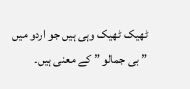ٹھیک ٹھیک وہی ہیں جو اردو میں ” بی جمالو ” کے معنی ہیں۔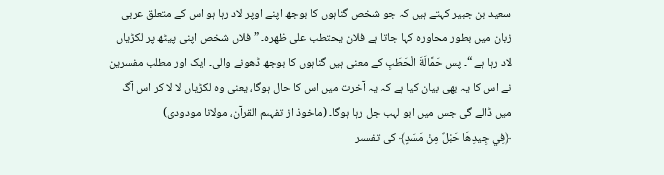سعید بن جبیر کہتے ہیں کہ جو شخص گناہوں کا بوجھ اپنے اوپر لاد رہا ہو اس کے متعلق عربی زبان میں بطور محاورہ کہا جاتا ہے فلان یحتطب علی ظھرہ۔ ” فلاں شخص اپنی پیٹھ پر لکڑیاں لاد رہا ہے “۔ پس حَمَّالَةَ الْحَطَبِ کے معنی ہیں گناہوں کا بوجھ ڈھونے والی۔ ایک اور مطلب مفسرین نے اس کا یہ بھی بیان کیا ہے کہ یہ آخرت میں اس کا حال ہوگا، یعنی وہ لکڑیاں لا لا کر اس آگ میں ڈالے گی جس میں ابو لہب جل رہا ہوگا۔ (ماخوذ از تفہىم القرآن، مولانا مودودى)
﴿فِي جِيدِهَا حَبْلٌ مِنْ مَسَدٍ﴾ كى تفسىر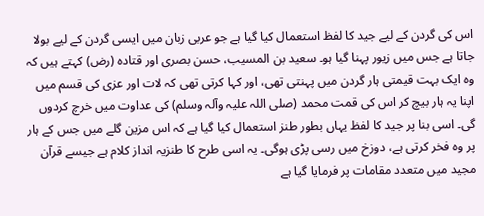اس کی گردن کے لیے جید کا لفظ استعمال کیا گیا ہے جو عربی زبان میں ایسی گردن کے لیے بولا جاتا ہے جس میں زیور پہنا گیا ہو۔ سعید بن المسیب، حسن بصری اور قتادہ (رض) کہتے ہیں کہ وہ ایک بہت قیمتی ہار گردن میں پہنتی تھی، اور کہا کرتی تھی کہ لات اور عزی کی قسم میں اپنا یہ ہار بیچ کر اس کی قمت محمد (صلی اللہ علیہ وآلہ وسلم) کی عداوت میں خرچ کردوں گی۔ اسی بنا پر جید کا لفظ یہاں بطور طنز استعمال کیا گیا ہے کہ اس مزین گلے میں جس کے ہار پر وہ فخر کرتی ہے، دوزخ میں رسی پڑی ہوگی۔ یہ اسی طرح کا طنزیہ انداز کلام ہے جیسے قرآن مجید میں متعدد مقامات پر فرمایا گیا ہے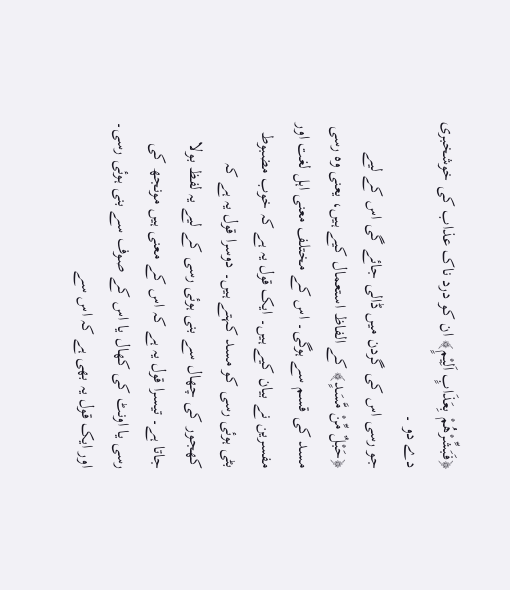﴿فَبَشِّرْهُمْ بِعَذَابٍ اَلِيْمٍ﴾ ان کو درد ناک عذاب کی خوشخبری دے دو ۔
جو رسی اس کی گردن میں ڈالی جائے گی اس کے لیے ﴿حَبْلٌ مِّنْ مَّسَدٍ﴾ کے الفاظ استعمال کیے ہیں، یعنی وہ رسی مسد کی قسم سے ہوگی۔ اس کے مختلف معنی اہل لغت اور مفسرین نے بیان کیے ہیں۔ ایک قول یہ ہے کہ خوب مضبوط بٹی ہوئی رسی کو مسد کہتے ہیں۔ دوسرا قول یہ ہے کہ کھجور کی چھال سے بنی ہوئی رسی کے لیے یہ لفظ بولا جاتا ہے۔ تیسرا قول یہ ہے کہ اس کے معنی ہیں مونجھ کی رسی یا اونٹ کی کھال یا اس کے صوف سے بنی ہوئی رسی۔ اور ایک قول یہ بھی ہے کہ اس سے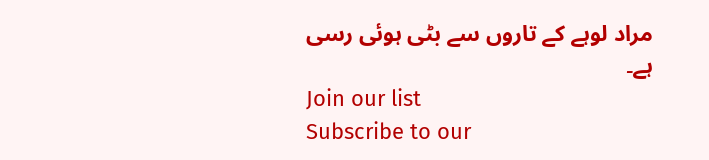مراد لوہے کے تاروں سے بٹی ہوئی رسی ہے۔
Join our list
Subscribe to our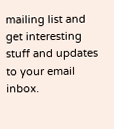mailing list and get interesting stuff and updates to your email inbox.